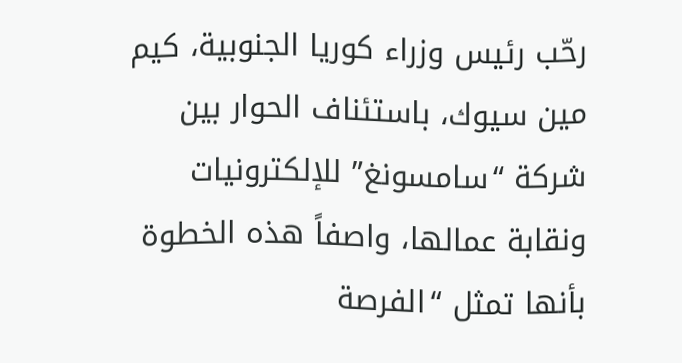رحّب رئيس وزراء كوريا الجنوبية، كيم مين سيوك، باستئناف الحوار بين شركة “سامسونغ” للإلكترونيات ونقابة عمالها، واصفاً هذه الخطوة بأنها تمثل “الفرصة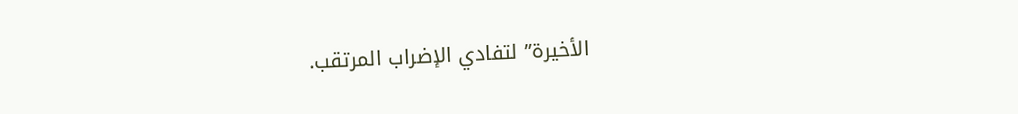الأخيرة” لتفادي الإضراب المرتقب.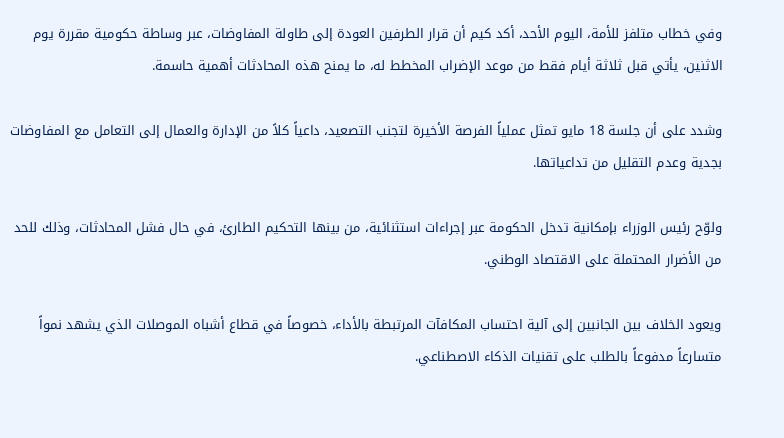وفي خطاب متلفز للأمة، اليوم الأحد، أكد كيم أن قرار الطرفين العودة إلى طاولة المفاوضات، عبر وساطة حكومية مقررة يوم الاثنين، يأتي قبل ثلاثة أيام فقط من موعد الإضراب المخطط له، ما يمنح هذه المحادثات أهمية حاسمة.

وشدد على أن جلسة 18 مايو تمثل عملياً الفرصة الأخيرة لتجنب التصعيد، داعياً كلاً من الإدارة والعمال إلى التعامل مع المفاوضات بجدية وعدم التقليل من تداعياتها.

ولوّح رئيس الوزراء بإمكانية تدخل الحكومة عبر إجراءات استثنائية، من بينها التحكيم الطارئ، في حال فشل المحادثات، وذلك للحد من الأضرار المحتملة على الاقتصاد الوطني.

ويعود الخلاف بين الجانبين إلى آلية احتساب المكافآت المرتبطة بالأداء، خصوصاً في قطاع أشباه الموصلات الذي يشهد نمواً متسارعاً مدفوعاً بالطلب على تقنيات الذكاء الاصطناعي.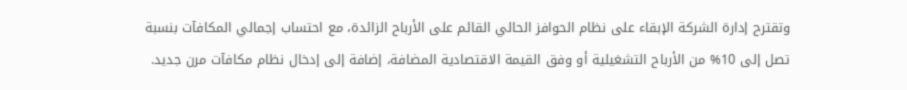وتقترح إدارة الشركة الإبقاء على نظام الحوافز الحالي القائم على الأرباح الزائدة، مع احتساب إجمالي المكافآت بنسبة تصل إلى 10% من الأرباح التشغيلية أو وفق القيمة الاقتصادية المضافة، إضافة إلى إدخال نظام مكافآت مرن جديد.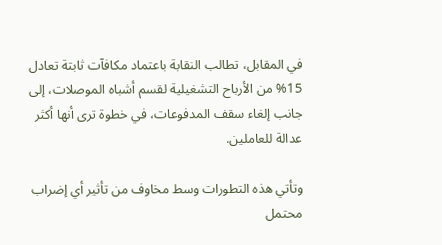في المقابل، تطالب النقابة باعتماد مكافآت ثابتة تعادل 15% من الأرباح التشغيلية لقسم أشباه الموصلات، إلى جانب إلغاء سقف المدفوعات، في خطوة ترى أنها أكثر عدالة للعاملين.

وتأتي هذه التطورات وسط مخاوف من تأثير أي إضراب محتمل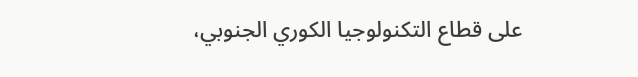على قطاع التكنولوجيا الكوري الجنوبي،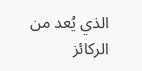الذي يُعد من الركائز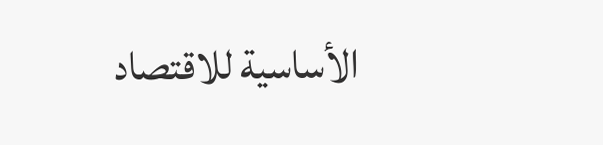الأساسية للاقتصاد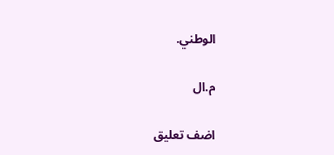الوطني.

م.ال

اضف تعليق